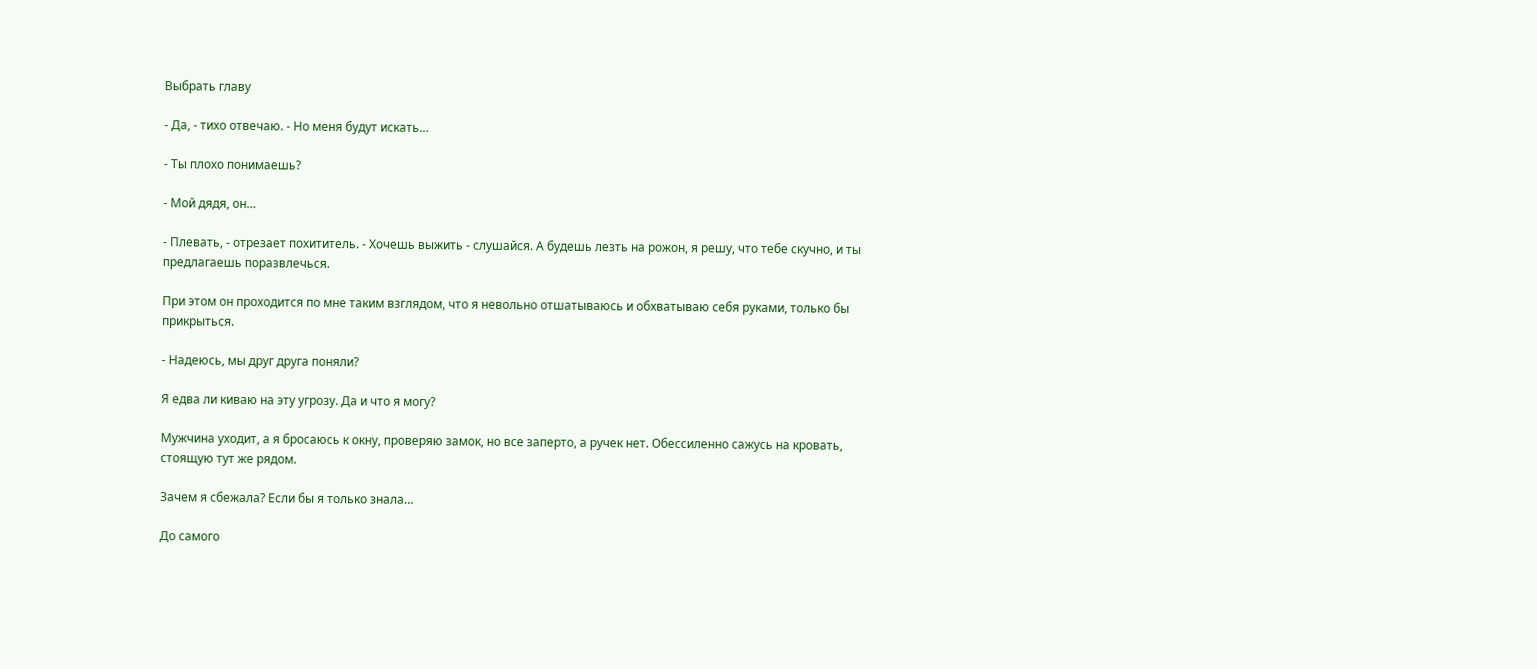Выбрать главу

- Да, - тихо отвечаю. - Но меня будут искать…

- Ты плохо понимаешь?

- Мой дядя, он…

- Плевать, - отрезает похититель. - Хочешь выжить - слушайся. А будешь лезть на рожон, я решу, что тебе скучно, и ты предлагаешь поразвлечься.

При этом он проходится по мне таким взглядом, что я невольно отшатываюсь и обхватываю себя руками, только бы прикрыться.

- Надеюсь, мы друг друга поняли?

Я едва ли киваю на эту угрозу. Да и что я могу?

Мужчина уходит, а я бросаюсь к окну, проверяю замок, но все заперто, а ручек нет. Обессиленно сажусь на кровать, стоящую тут же рядом.

Зачем я сбежала? Если бы я только знала…

До самого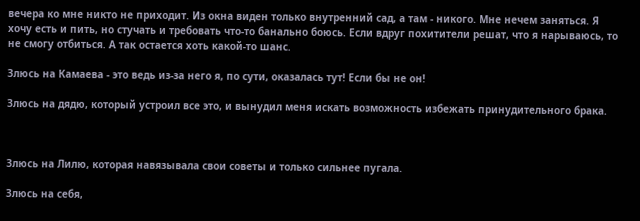вечера ко мне никто не приходит. Из окна виден только внутренний сад, а там - никого. Мне нечем заняться. Я хочу есть и пить, но стучать и требовать что-то банально боюсь. Если вдруг похитители решат, что я нарываюсь, то не смогу отбиться. А так остается хоть какой-то шанс.

Злюсь на Камаева - это ведь из-за него я, по сути, оказалась тут! Если бы не он!

Злюсь на дядю, который устроил все это, и вынудил меня искать возможность избежать принудительного брака.



Злюсь на Лилю, которая навязывала свои советы и только сильнее пугала.

Злюсь на себя,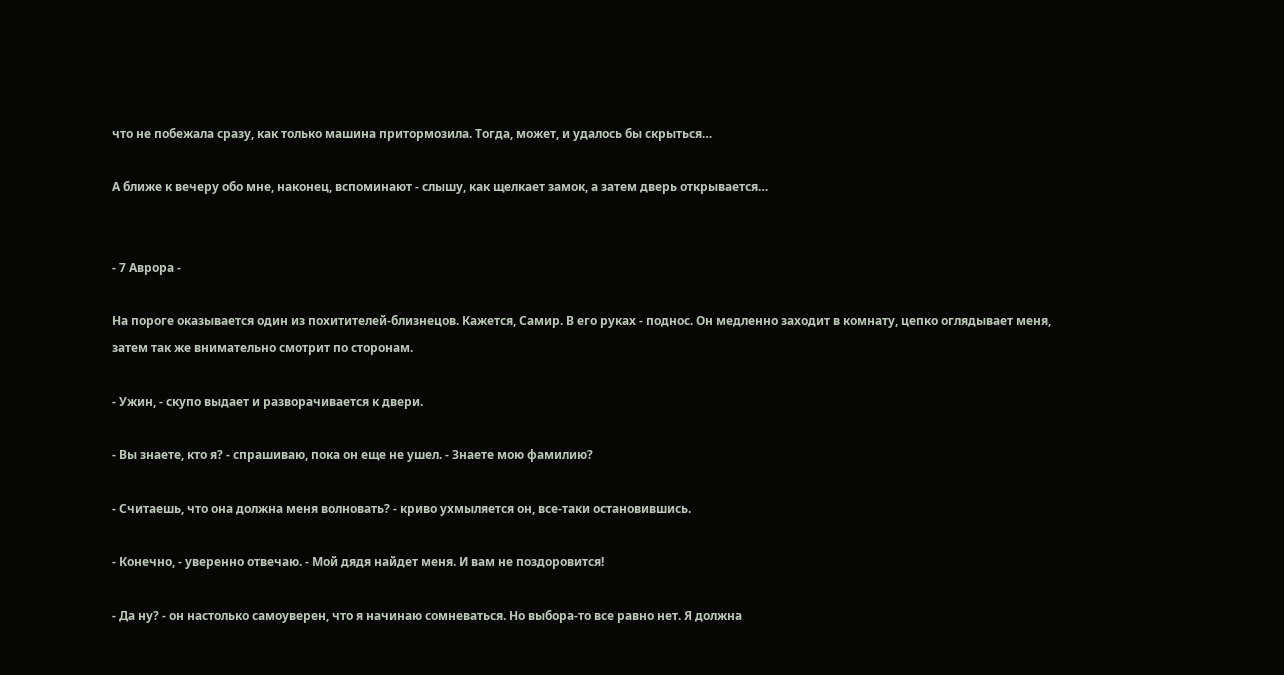что не побежала сразу, как только машина притормозила. Тогда, может, и удалось бы скрыться…

А ближе к вечеру обо мне, наконец, вспоминают - слышу, как щелкает замок, а затем дверь открывается…


- 7 Аврора -

На пороге оказывается один из похитителей-близнецов. Кажется, Самир. В его руках - поднос. Он медленно заходит в комнату, цепко оглядывает меня, затем так же внимательно смотрит по сторонам.

- Ужин, - скупо выдает и разворачивается к двери.

- Вы знаете, кто я? - спрашиваю, пока он еще не ушел. - Знаете мою фамилию?

- Считаешь, что она должна меня волновать? - криво ухмыляется он, все-таки остановившись.

- Конечно, - уверенно отвечаю. - Мой дядя найдет меня. И вам не поздоровится!

- Да ну? - он настолько самоуверен, что я начинаю сомневаться. Но выбора-то все равно нет. Я должна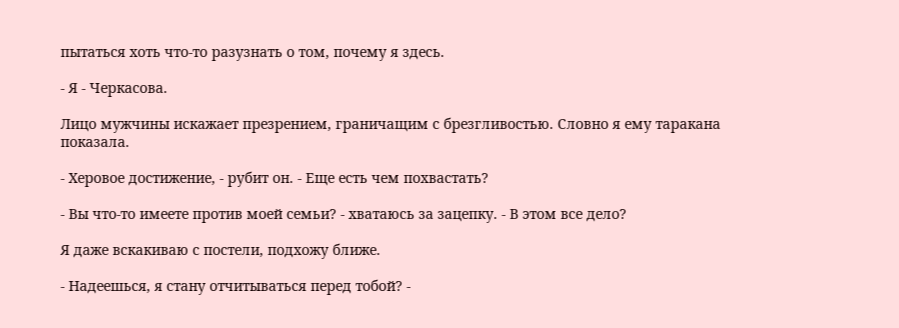пытаться хоть что-то разузнать о том, почему я здесь.

- Я - Черкасова.

Лицо мужчины искажает презрением, граничащим с брезгливостью. Словно я ему таракана показала.

- Херовое достижение, - рубит он. - Еще есть чем похвастать?

- Вы что-то имеете против моей семьи? - хватаюсь за зацепку. - В этом все дело?

Я даже вскакиваю с постели, подхожу ближе.

- Надеешься, я стану отчитываться перед тобой? -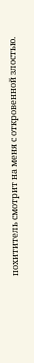похититель смотрит на меня с откровенной злостью.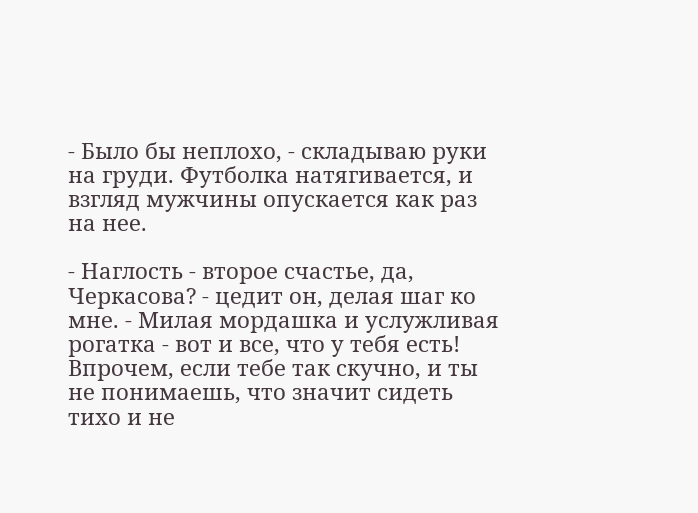- Было бы неплохо, - складываю руки на груди. Футболка натягивается, и взгляд мужчины опускается как раз на нее.

- Наглость - второе счастье, да, Черкасова? - цедит он, делая шаг ко мне. - Милая мордашка и услужливая рогатка - вот и все, что у тебя есть! Впрочем, если тебе так скучно, и ты не понимаешь, что значит сидеть тихо и не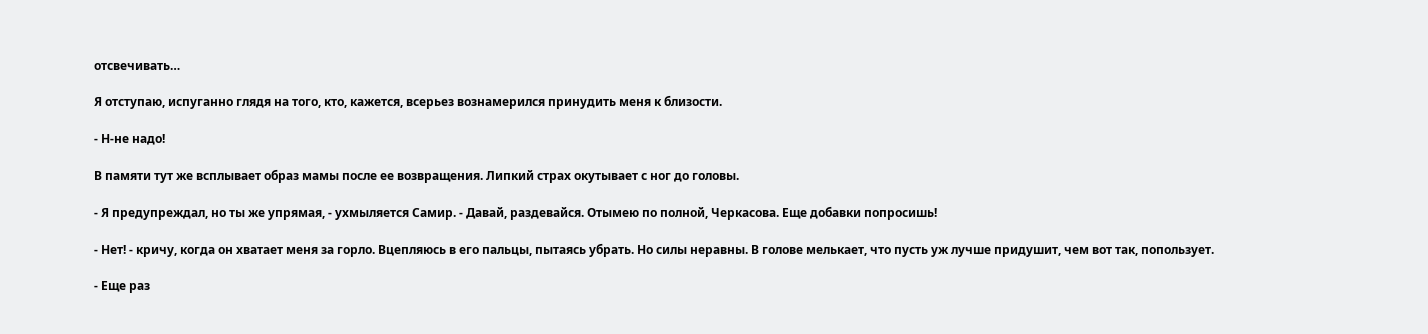отсвечивать…

Я отступаю, испуганно глядя на того, кто, кажется, всерьез вознамерился принудить меня к близости.

- Н-не надо!

В памяти тут же всплывает образ мамы после ее возвращения. Липкий страх окутывает с ног до головы.

- Я предупреждал, но ты же упрямая, - ухмыляется Самир. - Давай, раздевайся. Отымею по полной, Черкасова. Еще добавки попросишь!

- Нет! - кричу, когда он хватает меня за горло. Вцепляюсь в его пальцы, пытаясь убрать. Но силы неравны. В голове мелькает, что пусть уж лучше придушит, чем вот так, попользует.

- Еще раз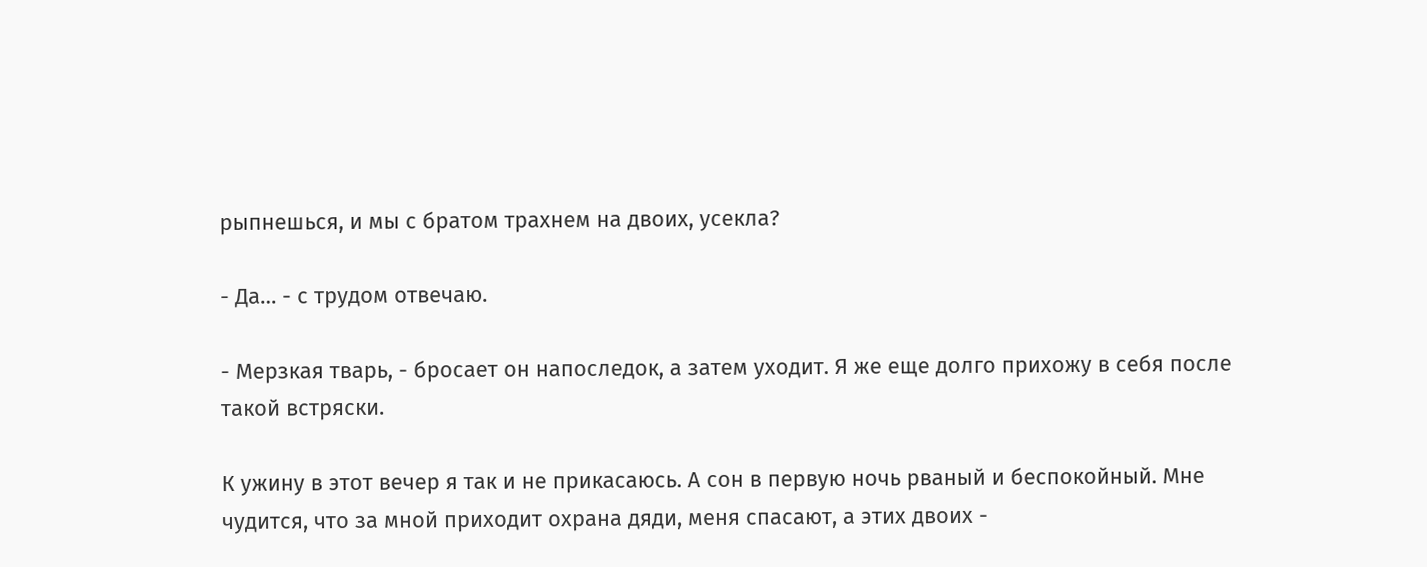рыпнешься, и мы с братом трахнем на двоих, усекла?

- Да… - с трудом отвечаю.

- Мерзкая тварь, - бросает он напоследок, а затем уходит. Я же еще долго прихожу в себя после такой встряски.

К ужину в этот вечер я так и не прикасаюсь. А сон в первую ночь рваный и беспокойный. Мне чудится, что за мной приходит охрана дяди, меня спасают, а этих двоих -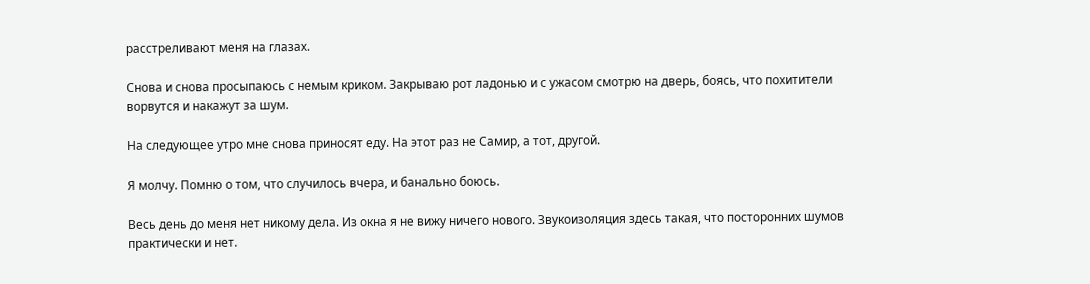расстреливают меня на глазах.

Снова и снова просыпаюсь с немым криком. Закрываю рот ладонью и с ужасом смотрю на дверь, боясь, что похитители ворвутся и накажут за шум.

На следующее утро мне снова приносят еду. На этот раз не Самир, а тот, другой.

Я молчу. Помню о том, что случилось вчера, и банально боюсь.

Весь день до меня нет никому дела. Из окна я не вижу ничего нового. Звукоизоляция здесь такая, что посторонних шумов практически и нет.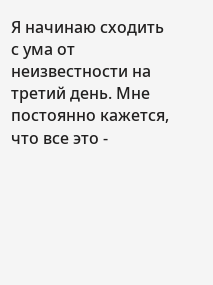Я начинаю сходить с ума от неизвестности на третий день. Мне постоянно кажется, что все это -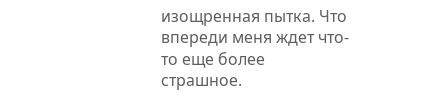изощренная пытка. Что впереди меня ждет что-то еще более страшное.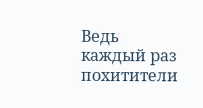Ведь каждый раз похитители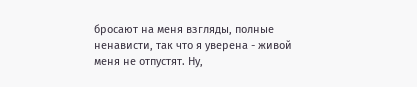бросают на меня взгляды, полные ненависти, так что я уверена - живой меня не отпустят. Ну,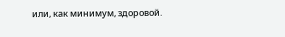или, как минимум, здоровой.